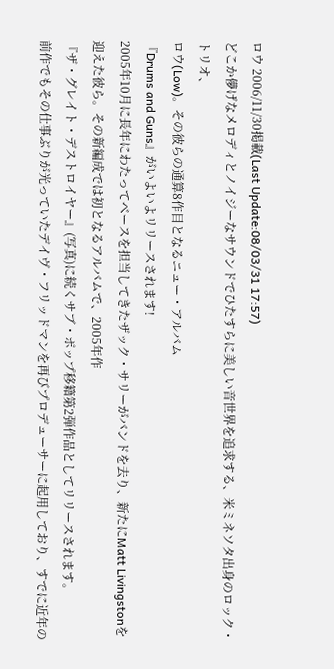ロウ 2006/11/30掲載(Last Update:08/03/31 17:57)
どこか儚げなメロディとノイジーなサウンドでひたすらに美しい音世界を追求する、米ミネソタ出身のロック・トリオ、
ロウ(Low)。その彼らの通算8作目となるニュー・アルバム
『Drums and Guns』がいよいよリリースされます!
2005年10月に長年にわたってベースを担当してきたザック・サリーがバンドを去り、新たにMatt Livingstonを迎えた彼ら。その新編成では初となるアルバムで、2005年作
『ザ・グレイト・デストロイヤー』(写真)に続くサブ・ポップ移籍第2弾作品としてリリースされます。
前作でもその仕事ぶりが光っていたデイヴ・フリッドマンを再びプロデューサーに起用しており、すでに近年の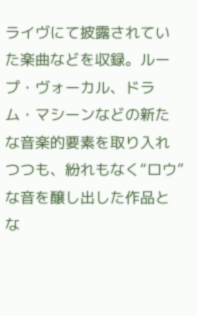ライヴにて披露されていた楽曲などを収録。ループ・ヴォーカル、ドラム・マシーンなどの新たな音楽的要素を取り入れつつも、紛れもなく“ロウ”な音を醸し出した作品とな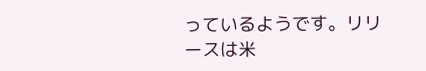っているようです。リリースは米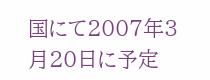国にて2007年3月20日に予定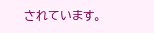されています。